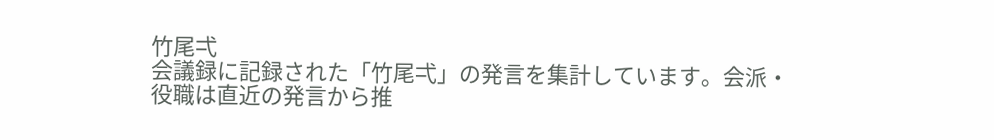竹尾弌
会議録に記録された「竹尾弌」の発言を集計しています。会派・役職は直近の発言から推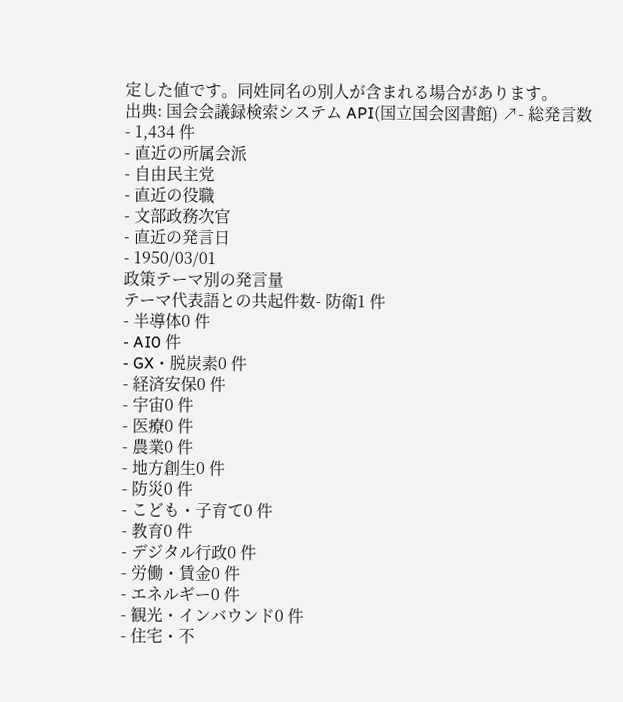定した値です。同姓同名の別人が含まれる場合があります。
出典: 国会会議録検索システム API(国立国会図書館) ↗- 総発言数
- 1,434 件
- 直近の所属会派
- 自由民主党
- 直近の役職
- 文部政務次官
- 直近の発言日
- 1950/03/01
政策テーマ別の発言量
テーマ代表語との共起件数- 防衛1 件
- 半導体0 件
- AI0 件
- GX・脱炭素0 件
- 経済安保0 件
- 宇宙0 件
- 医療0 件
- 農業0 件
- 地方創生0 件
- 防災0 件
- こども・子育て0 件
- 教育0 件
- デジタル行政0 件
- 労働・賃金0 件
- エネルギー0 件
- 観光・インバウンド0 件
- 住宅・不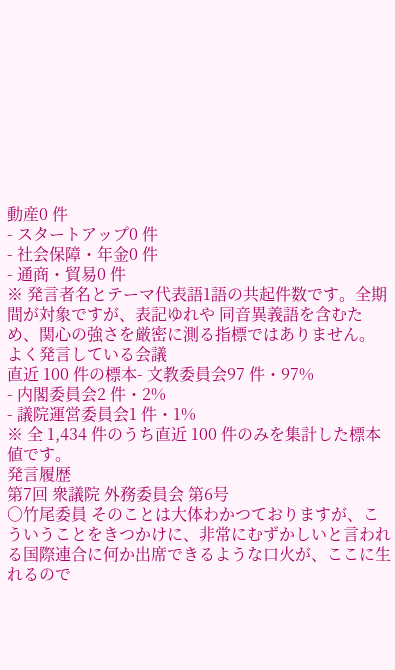動産0 件
- スタートアップ0 件
- 社会保障・年金0 件
- 通商・貿易0 件
※ 発言者名とテーマ代表語1語の共起件数です。全期間が対象ですが、表記ゆれや 同音異義語を含むため、関心の強さを厳密に測る指標ではありません。
よく発言している会議
直近 100 件の標本- 文教委員会97 件・97%
- 内閣委員会2 件・2%
- 議院運営委員会1 件・1%
※ 全 1,434 件のうち直近 100 件のみを集計した標本値です。
発言履歴
第7回 衆議院 外務委員会 第6号
○竹尾委員 そのことは大体わかつておりますが、こういうことをきつかけに、非常にむずかしいと言われる国際連合に何か出席できるような口火が、ここに生れるので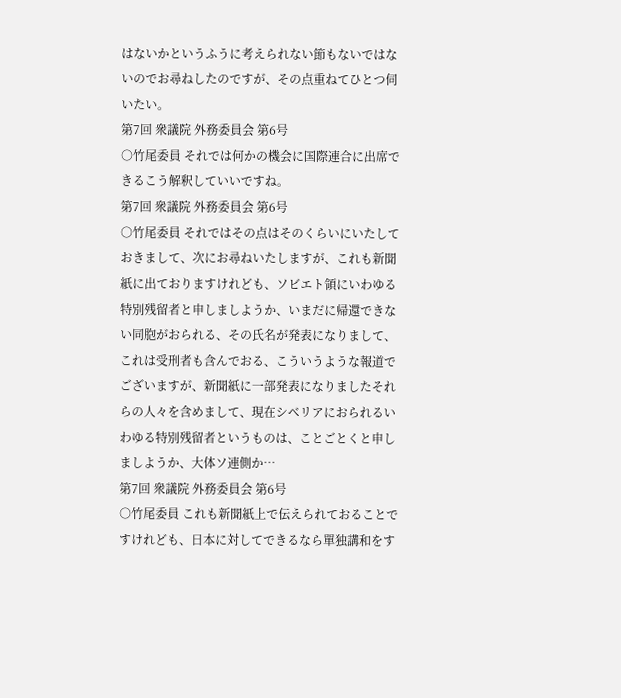はないかというふうに考えられない節もないではないのでお尋ねしたのですが、その点重ねてひとつ伺いたい。
第7回 衆議院 外務委員会 第6号
○竹尾委員 それでは何かの機会に国際連合に出席できるこう解釈していいですね。
第7回 衆議院 外務委員会 第6号
○竹尾委員 それではその点はそのくらいにいたしておきまして、次にお尋ねいたしますが、これも新聞紙に出ておりますけれども、ソビエト領にいわゆる特別残留者と申しましようか、いまだに帰還できない同胞がおられる、その氏名が発表になりまして、これは受刑者も含んでおる、こういうような報道でございますが、新聞紙に一部発表になりましたそれらの人々を含めまして、現在シベリアにおられるいわゆる特別残留者というものは、ことごとくと申しましようか、大体ソ連側か…
第7回 衆議院 外務委員会 第6号
○竹尾委員 これも新聞紙上で伝えられておることですけれども、日本に対してできるなら單独講和をす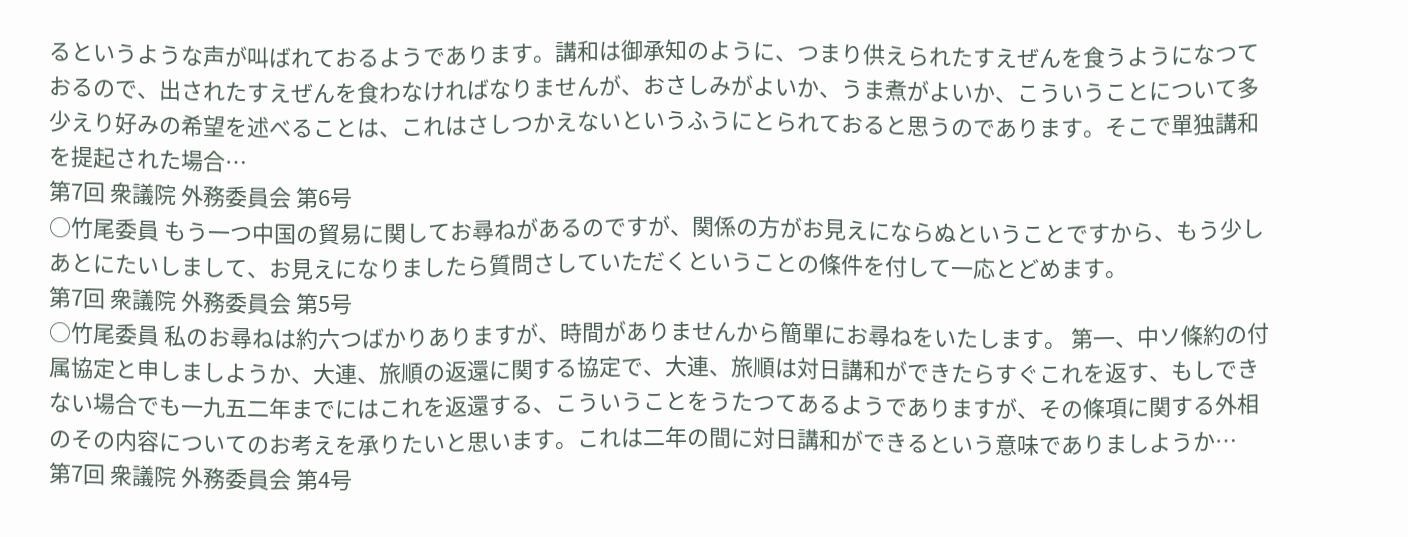るというような声が叫ばれておるようであります。講和は御承知のように、つまり供えられたすえぜんを食うようになつておるので、出されたすえぜんを食わなければなりませんが、おさしみがよいか、うま煮がよいか、こういうことについて多少えり好みの希望を述べることは、これはさしつかえないというふうにとられておると思うのであります。そこで單独講和を提起された場合…
第7回 衆議院 外務委員会 第6号
○竹尾委員 もう一つ中国の貿易に関してお尋ねがあるのですが、関係の方がお見えにならぬということですから、もう少しあとにたいしまして、お見えになりましたら質問さしていただくということの條件を付して一応とどめます。
第7回 衆議院 外務委員会 第5号
○竹尾委員 私のお尋ねは約六つばかりありますが、時間がありませんから簡單にお尋ねをいたします。 第一、中ソ條約の付属協定と申しましようか、大連、旅順の返還に関する協定で、大連、旅順は対日講和ができたらすぐこれを返す、もしできない場合でも一九五二年までにはこれを返還する、こういうことをうたつてあるようでありますが、その條項に関する外相のその内容についてのお考えを承りたいと思います。これは二年の間に対日講和ができるという意味でありましようか…
第7回 衆議院 外務委員会 第4号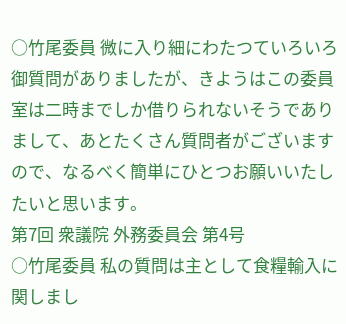○竹尾委員 微に入り細にわたつていろいろ御質問がありましたが、きようはこの委員室は二時までしか借りられないそうでありまして、あとたくさん質問者がございますので、なるべく簡単にひとつお願いいたしたいと思います。
第7回 衆議院 外務委員会 第4号
○竹尾委員 私の質問は主として食糧輸入に関しまし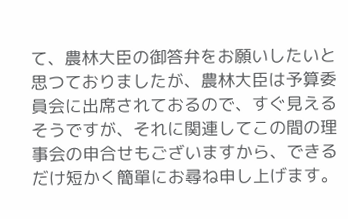て、農林大臣の御答弁をお願いしたいと思つておりましたが、農林大臣は予算委員会に出席されておるので、すぐ見えるそうですが、それに関連してこの間の理事会の申合せもございますから、できるだけ短かく簡單にお尋ね申し上げます。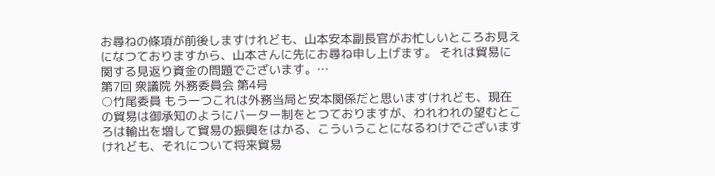お尋ねの條項が前後しますけれども、山本安本副長官がお忙しいところお見えになつておりますから、山本さんに先にお尋ね申し上げます。 それは貿易に関する見返り資金の問題でございます。…
第7回 衆議院 外務委員会 第4号
○竹尾委員 もう一つこれは外務当局と安本関係だと思いますけれども、現在の貿易は御承知のようにバーター制をとつておりますが、われわれの望むところは輸出を増して貿易の振興をはかる、こういうことになるわけでございますけれども、それについて将来貿易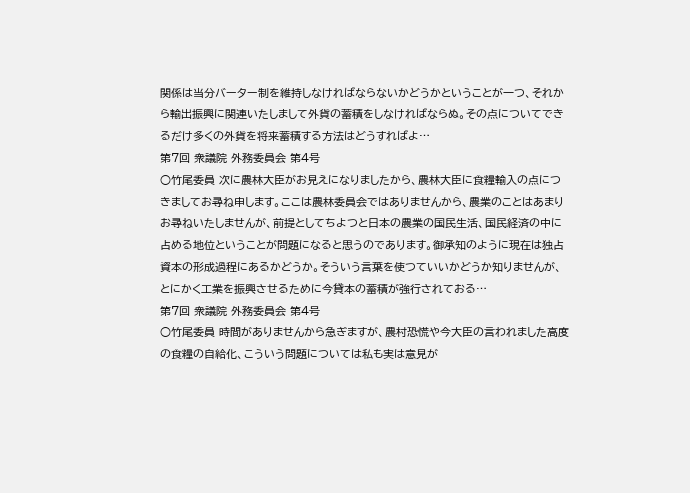関係は当分バーター制を維持しなければならないかどうかということが一つ、それから輸出振興に関連いたしまして外貨の蓄積をしなければならぬ。その点についてできるだけ多くの外貨を将来蓄積する方法はどうすればよ…
第7回 衆議院 外務委員会 第4号
○竹尾委員 次に農林大臣がお見えになりましたから、農林大臣に食糧輸入の点につきましてお尋ね申します。ここは農林委員会ではありませんから、農業のことはあまりお尋ねいたしませんが、前提としてちよつと日本の農業の国民生活、国民経済の中に占める地位ということが問題になると思うのであります。御承知のように現在は独占資本の形成過程にあるかどうか。そういう言葉を使つていいかどうか知りませんが、とにかく工業を振興させるために今貸本の蓄積が強行されておる…
第7回 衆議院 外務委員会 第4号
○竹尾委員 時間がありませんから急ぎますが、農村恐慌や今大臣の言われました高度の食糧の自給化、こういう問題については私も実は意見が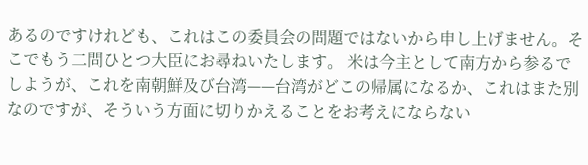あるのですけれども、これはこの委員会の問題ではないから申し上げません。そこでもう二問ひとつ大臣にお尋ねいたします。 米は今主として南方から参るでしようが、これを南朝鮮及び台湾——台湾がどこの帰属になるか、これはまた別なのですが、そういう方面に切りかえることをお考えにならない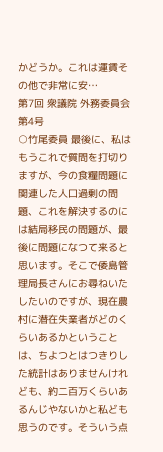かどうか。これは運賃その他で非常に安…
第7回 衆議院 外務委員会 第4号
○竹尾委員 最後に、私はもうこれで質問を打切りますが、今の食糧問題に関連した人口過剰の問題、これを解決するのには結局移民の問題が、最後に問題になつて来ると思います。そこで倭島管理局長さんにお尋ねいたしたいのですが、現在農村に潜在失業者がどのくらいあるかということは、ちよつとはつきりした統計はありませんけれども、約二百万くらいあるんじやないかと私ども思うのです。そういう点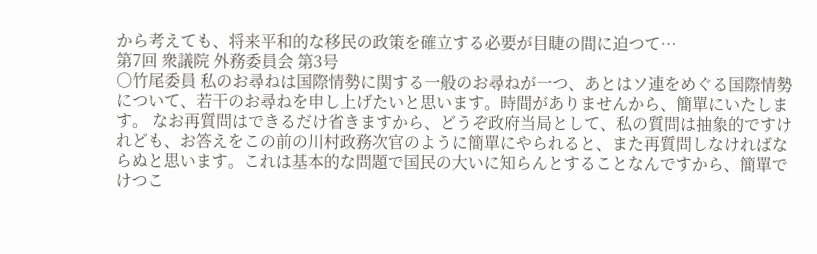から考えても、将来平和的な移民の政策を確立する必要が目睫の間に迫つて…
第7回 衆議院 外務委員会 第3号
○竹尾委員 私のお尋ねは国際情勢に関する一般のお尋ねが一つ、あとはソ連をめぐる国際情勢について、若干のお尋ねを申し上げたいと思います。時間がありませんから、簡單にいたします。 なお再質問はできるだけ省きますから、どうぞ政府当局として、私の質問は抽象的ですけれども、お答えをこの前の川村政務次官のように簡單にやられると、また再質問しなければならぬと思います。これは基本的な問題で国民の大いに知らんとすることなんですから、簡單でけつこ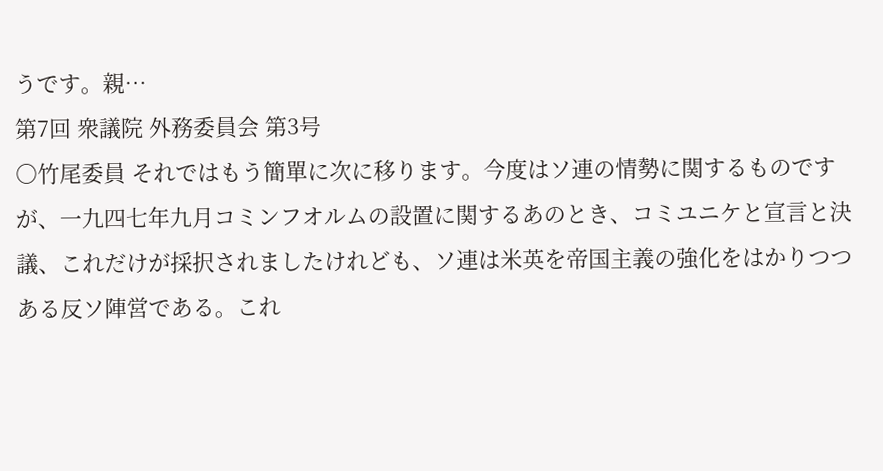うです。親…
第7回 衆議院 外務委員会 第3号
○竹尾委員 それではもう簡單に次に移ります。今度はソ連の情勢に関するものですが、一九四七年九月コミンフオルムの設置に関するあのとき、コミユニケと宣言と決議、これだけが採択されましたけれども、ソ連は米英を帝国主義の強化をはかりつつある反ソ陣営である。これ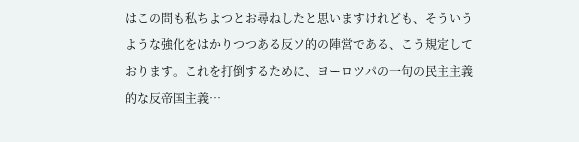はこの問も私ちよつとお尋ねしたと思いますけれども、そういうような強化をはかりつつある反ソ的の陣営である、こう規定しております。これを打倒するために、ヨーロツパの一句の民主主義的な反帝国主義…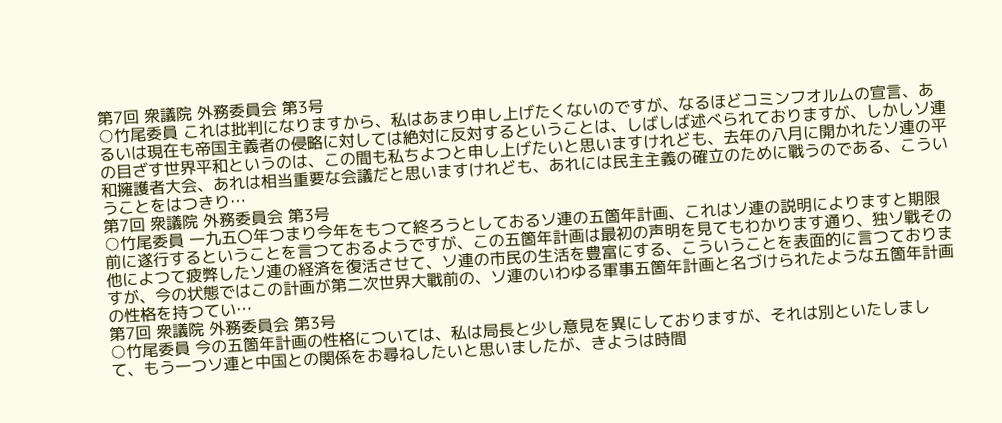第7回 衆議院 外務委員会 第3号
○竹尾委員 これは批判になりますから、私はあまり申し上げたくないのですが、なるほどコミンフオルムの宣言、あるいは現在も帝国主義者の侵略に対しては絶対に反対するということは、しばしば述べられておりますが、しかしソ連の目ざす世界平和というのは、この間も私ちよつと申し上げたいと思いますけれども、去年の八月に開かれたソ連の平和擁護者大会、あれは相当重要な会議だと思いますけれども、あれには民主主義の確立のために戰うのである、こういうことをはつきり…
第7回 衆議院 外務委員会 第3号
○竹尾委員 一九五〇年つまり今年をもつて終ろうとしておるソ連の五箇年計画、これはソ連の説明によりますと期限前に遂行するということを言つておるようですが、この五箇年計画は最初の声明を見てもわかります通り、独ソ戰その他によつて疲弊したソ連の経済を復活させて、ソ連の市民の生活を豊富にする、こういうことを表面的に言つておりますが、今の状態ではこの計画が第二次世界大戰前の、ソ連のいわゆる軍事五箇年計画と名づけられたような五箇年計画の性格を持つてい…
第7回 衆議院 外務委員会 第3号
○竹尾委員 今の五箇年計画の性格については、私は局長と少し意見を異にしておりますが、それは別といたしまして、もう一つソ連と中国との関係をお尋ねしたいと思いましたが、きようは時間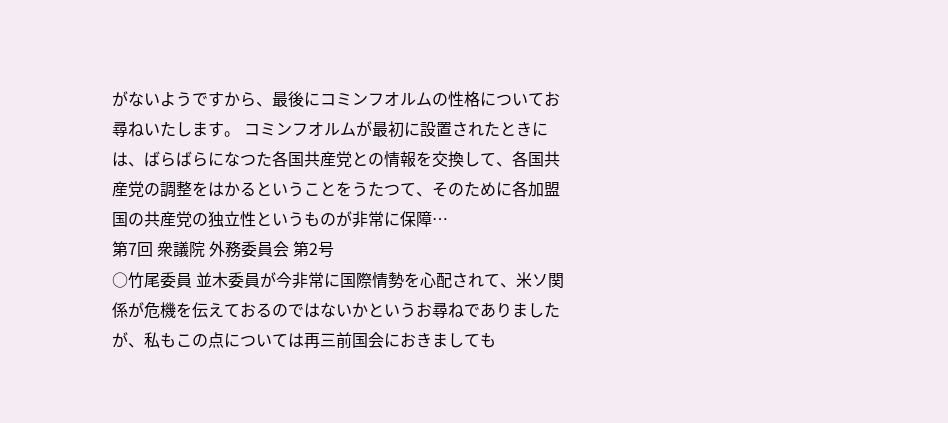がないようですから、最後にコミンフオルムの性格についてお尋ねいたします。 コミンフオルムが最初に設置されたときには、ばらばらになつた各国共産党との情報を交換して、各国共産党の調整をはかるということをうたつて、そのために各加盟国の共産党の独立性というものが非常に保障…
第7回 衆議院 外務委員会 第2号
○竹尾委員 並木委員が今非常に国際情勢を心配されて、米ソ関係が危機を伝えておるのではないかというお尋ねでありましたが、私もこの点については再三前国会におきましても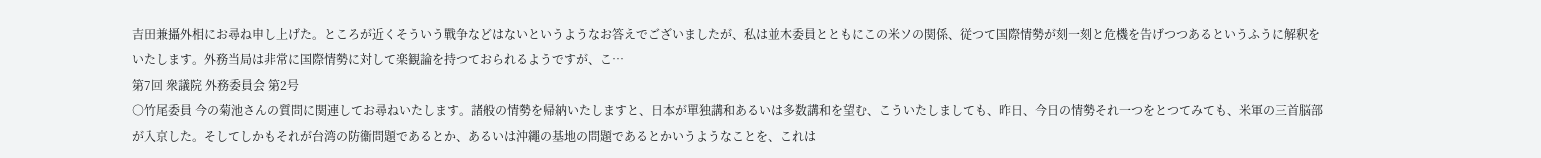吉田兼攝外相にお尋ね申し上げた。ところが近くそういう戰争などはないというようなお答えでございましたが、私は並木委員とともにこの米ソの関係、従つて国際情勢が刻一刻と危機を告げつつあるというふうに解釈をいたします。外務当局は非常に国際情勢に対して楽観論を持つておられるようですが、こ…
第7回 衆議院 外務委員会 第2号
○竹尾委員 今の菊池さんの質問に関連してお尋ねいたします。諸般の情勢を帰納いたしますと、日本が單独講和あるいは多数講和を望む、こういたしましても、昨日、今日の情勢それ一つをとつてみても、米軍の三首脳部が入京した。そしてしかもそれが台湾の防衞問題であるとか、あるいは沖繩の基地の問題であるとかいうようなことを、これは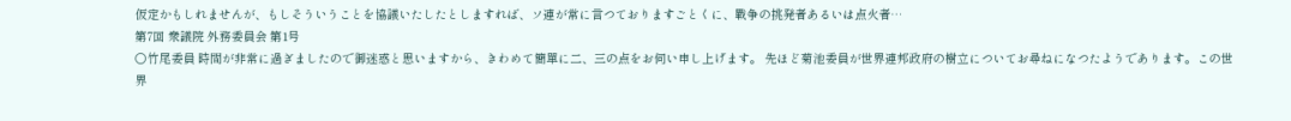仮定かもしれませんが、もしそういうことを協議いたしたとしますれば、ソ連が常に言つておりますごとくに、戰争の挑発者あるいは点火者…
第7回 衆議院 外務委員会 第1号
○竹尾委員 時間が非常に過ぎましたので御迷惑と思いますから、きわめて簡單に二、三の点をお伺い申し上げます。 先ほど菊池委員が世界連邦政府の樹立についてお尋ねになつたようであります。この世界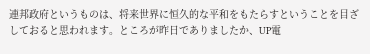連邦政府というものは、将来世界に恒久的な平和をもたらすということを目ざしておると思われます。ところが昨日でありましたか、UP電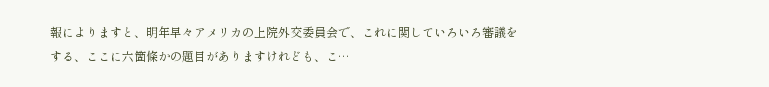報によりますと、明年早々アメリカの上院外交委員会で、これに関していろいろ審議をする、ここに六箇條かの題目がありますけれども、こ…